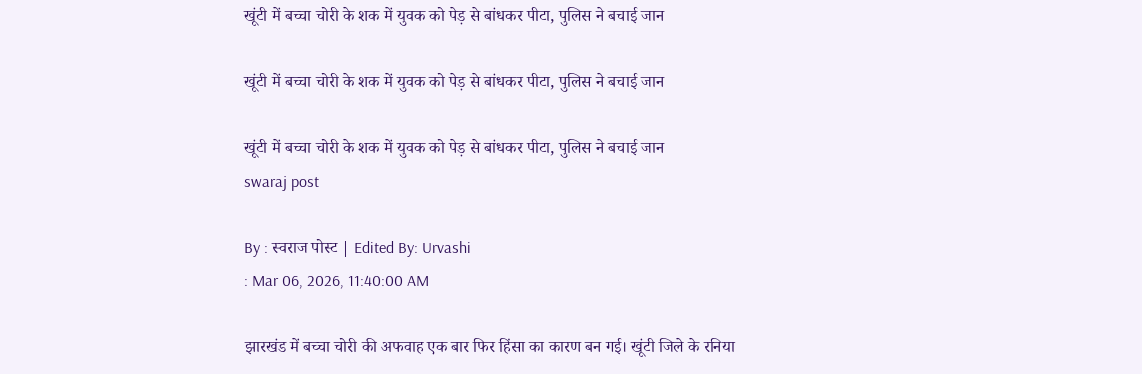खूंटी में बच्चा चोरी के शक में युवक को पेड़ से बांधकर पीटा, पुलिस ने बचाई जान

खूंटी में बच्चा चोरी के शक में युवक को पेड़ से बांधकर पीटा, पुलिस ने बचाई जान

खूंटी में बच्चा चोरी के शक में युवक को पेड़ से बांधकर पीटा, पुलिस ने बचाई जान
swaraj post

By : स्वराज पोस्ट | Edited By: Urvashi
: Mar 06, 2026, 11:40:00 AM

झारखंड में बच्चा चोरी की अफवाह एक बार फिर हिंसा का कारण बन गई। खूंटी जिले के रनिया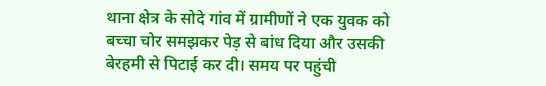थाना क्षेत्र के सोदे गांव में ग्रामीणों ने एक युवक को बच्चा चोर समझकर पेड़ से बांध दिया और उसकी बेरहमी से पिटाई कर दी। समय पर पहुंची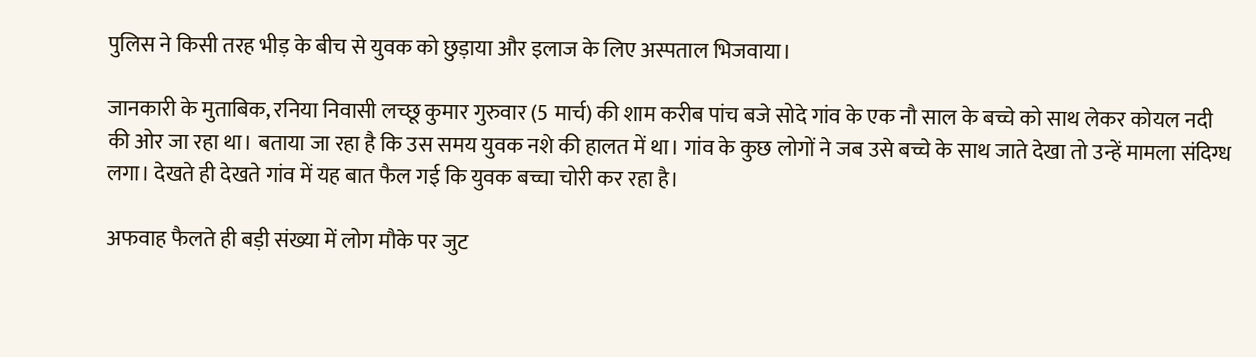पुलिस ने किसी तरह भीड़ के बीच से युवक को छुड़ाया और इलाज के लिए अस्पताल भिजवाया।

जानकारी के मुताबिक, रनिया निवासी लच्छू कुमार गुरुवार (5 मार्च) की शाम करीब पांच बजे सोदे गांव के एक नौ साल के बच्चे को साथ लेकर कोयल नदी की ओर जा रहा था। बताया जा रहा है कि उस समय युवक नशे की हालत में था। गांव के कुछ लोगों ने जब उसे बच्चे के साथ जाते देखा तो उन्हें मामला संदिग्ध लगा। देखते ही देखते गांव में यह बात फैल गई कि युवक बच्चा चोरी कर रहा है।

अफवाह फैलते ही बड़ी संख्या में लोग मौके पर जुट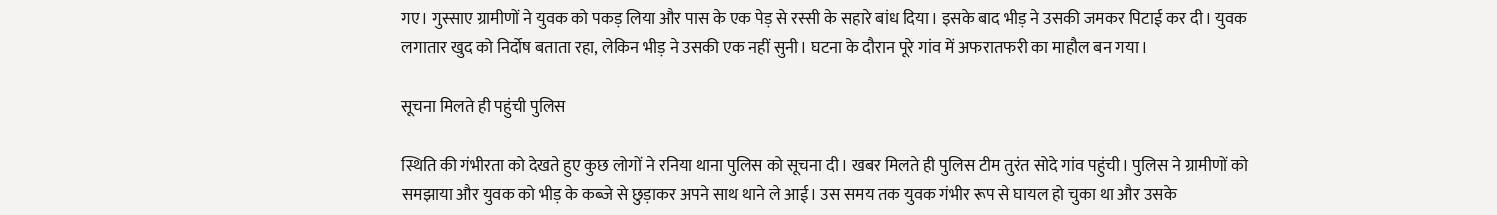गए। गुस्साए ग्रामीणों ने युवक को पकड़ लिया और पास के एक पेड़ से रस्सी के सहारे बांध दिया। इसके बाद भीड़ ने उसकी जमकर पिटाई कर दी। युवक लगातार खुद को निर्दोष बताता रहा, लेकिन भीड़ ने उसकी एक नहीं सुनी। घटना के दौरान पूरे गांव में अफरातफरी का माहौल बन गया।

सूचना मिलते ही पहुंची पुलिस

स्थिति की गंभीरता को देखते हुए कुछ लोगों ने रनिया थाना पुलिस को सूचना दी। खबर मिलते ही पुलिस टीम तुरंत सोदे गांव पहुंची। पुलिस ने ग्रामीणों को समझाया और युवक को भीड़ के कब्जे से छुड़ाकर अपने साथ थाने ले आई। उस समय तक युवक गंभीर रूप से घायल हो चुका था और उसके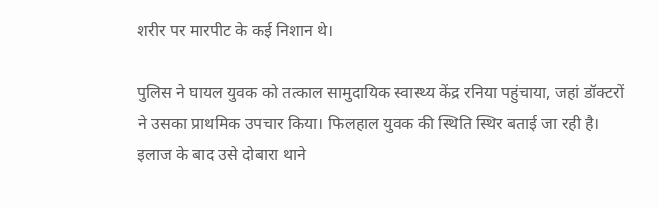शरीर पर मारपीट के कई निशान थे।

पुलिस ने घायल युवक को तत्काल सामुदायिक स्वास्थ्य केंद्र रनिया पहुंचाया, जहां डॉक्टरों ने उसका प्राथमिक उपचार किया। फिलहाल युवक की स्थिति स्थिर बताई जा रही है। इलाज के बाद उसे दोबारा थाने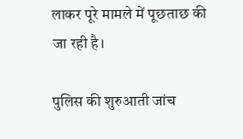लाकर पूरे मामले में पूछताछ की जा रही है।

पुलिस की शुरुआती जांच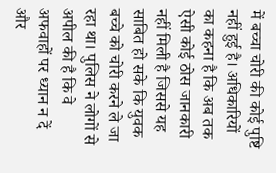में बच्चा चोरी की कोई पुष्टि नहीं हुई है। अधिकारियों का कहना है कि अब तक ऐसी कोई ठोस जानकारी नहीं मिली है जिससे यह साबित हो सके कि युवक बच्चे को चोरी करने ले जा रहा था। पुलिस ने लोगों से अपील की है कि वे अफवाहों पर ध्यान न दें और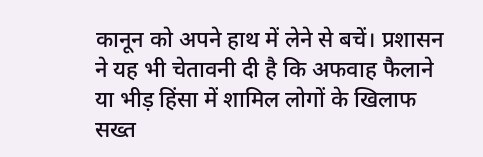कानून को अपने हाथ में लेने से बचें। प्रशासन ने यह भी चेतावनी दी है कि अफवाह फैलाने या भीड़ हिंसा में शामिल लोगों के खिलाफ सख्त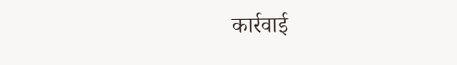कार्रवाई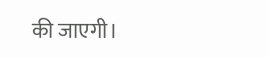की जाएगी।